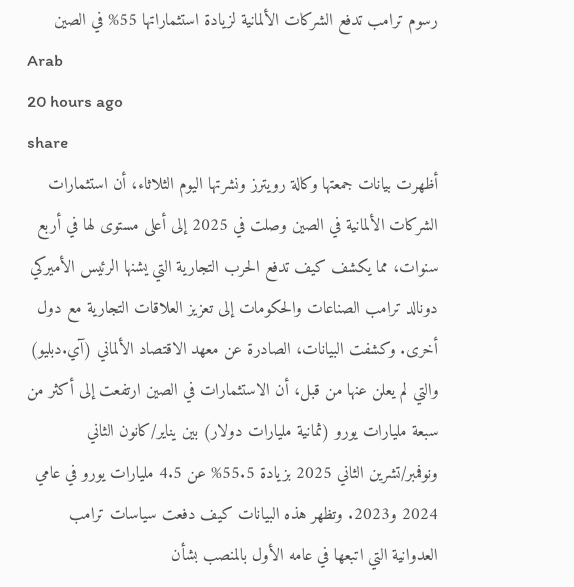رسوم ترامب تدفع الشركات الألمانية لزيادة استثماراتها 55% في الصين
Arab
20 hours ago
share
أظهرت بيانات جمعتها وكالة رويترز ونشرتها اليوم الثلاثاء، أن استثمارات الشركات الألمانية في الصين وصلت في 2025 إلى أعلى مستوى لها في أربع سنوات، مما يكشف كيف تدفع الحرب التجارية التي يشنها الرئيس الأميركي دونالد ترامب الصناعات والحكومات إلى تعزيز العلاقات التجارية مع دول أخرى. وكشفت البيانات، الصادرة عن معهد الاقتصاد الألماني (آي.دبليو) والتي لم يعلن عنها من قبل، أن الاستثمارات في الصين ارتفعت إلى أكثر من سبعة مليارات يورو (ثمانية مليارات دولار) بين يناير/كانون الثاني ونوفمبر/تشرين الثاني 2025 بزيادة 55.5% عن 4.5 مليارات يورو في عامي 2024 و2023. وتظهر هذه البيانات كيف دفعت سياسات ترامب العدوانية التي اتبعها في عامه الأول بالمنصب بشأن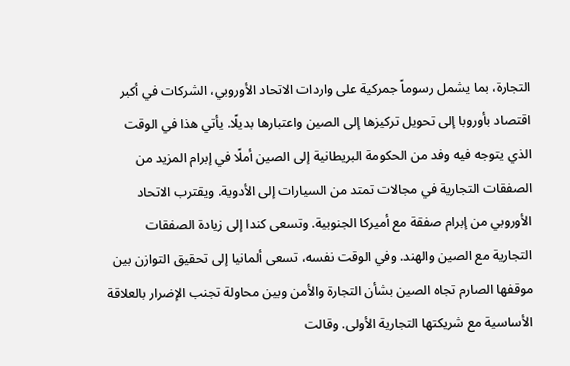التجارة، بما يشمل رسوماً جمركية على واردات الاتحاد الأوروبي، الشركات في أكبر اقتصاد بأوروبا إلى تحويل تركيزها إلى الصين واعتبارها بديلًا. يأتي هذا في الوقت الذي يتوجه فيه وفد من الحكومة البريطانية إلى الصين أملًا في إبرام المزيد من الصفقات التجارية في مجالات تمتد من السيارات إلى الأدوية. ويقترب الاتحاد الأوروبي من إبرام صفقة مع أميركا الجنوبية. وتسعى كندا إلى زيادة الصفقات التجارية مع الصين والهند. وفي الوقت نفسه، تسعى ألمانيا إلى تحقيق التوازن بين موقفها الصارم تجاه الصين بشأن التجارة والأمن وبين محاولة تجنب الإضرار بالعلاقة الأساسية مع شريكتها التجارية الأولى. وقالت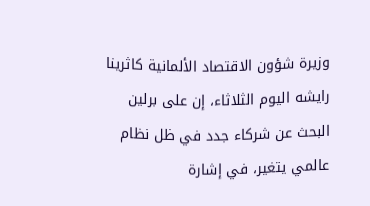وزيرة شؤون الاقتصاد الألمانية كاثرينا رايشه اليوم الثلاثاء، إن على برلين البحث عن شركاء جدد في ظل نظام عالمي يتغير، في إشارة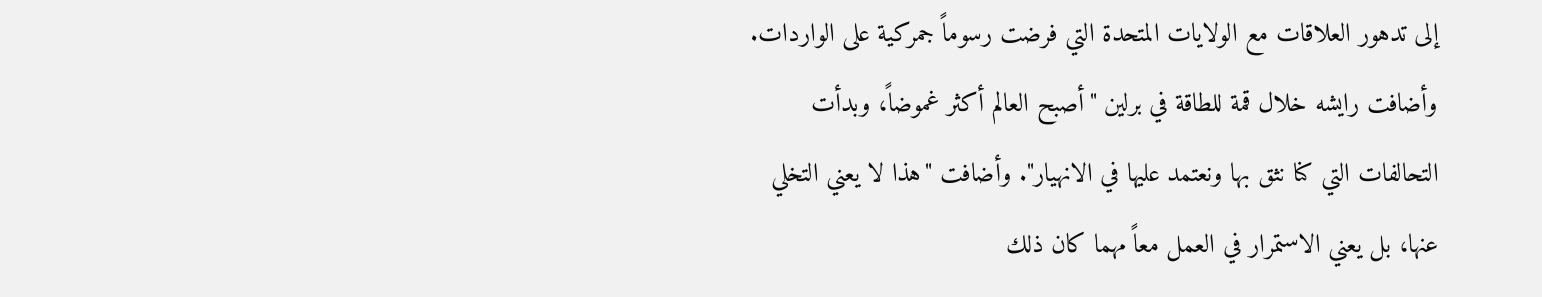إلى تدهور العلاقات مع الولايات المتحدة التي فرضت رسوماً جمركية على الواردات. وأضافت رايشه خلال قمة للطاقة في برلين "أصبح العالم أكثر غموضاً، وبدأت التحالفات التي كنا نثق بها ونعتمد عليها في الانهيار". وأضافت "هذا لا يعني التخلي عنها، بل يعني الاستمرار في العمل معاً مهما كان ذلك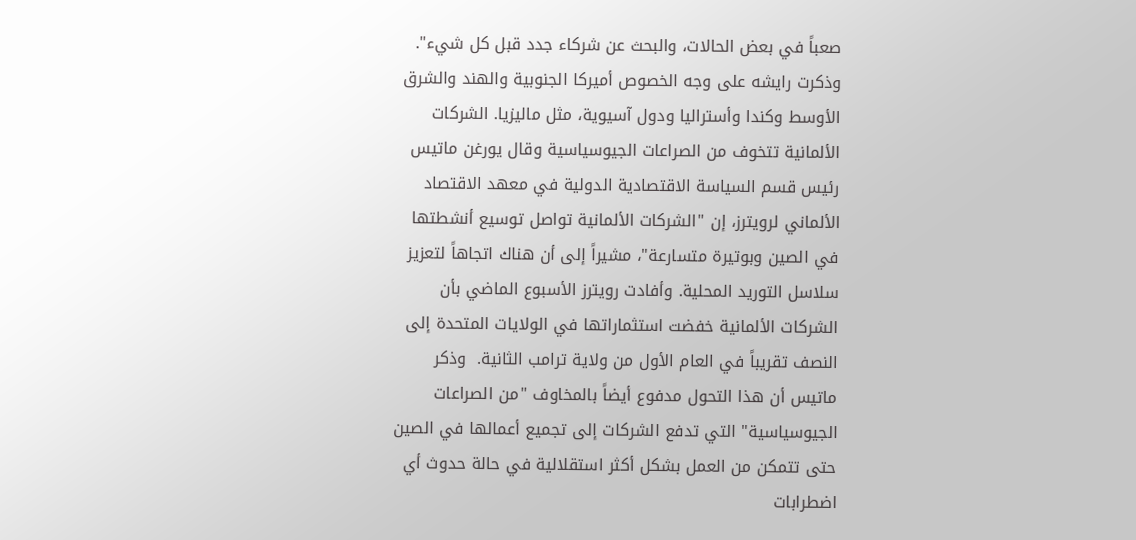صعباً في بعض الحالات، والبحث عن شركاء جدد قبل كل شيء". وذكرت رايشه على وجه الخصوص أميركا الجنوبية والهند والشرق الأوسط وكندا وأستراليا ودول آسيوية، مثل ماليزيا. الشركات الألمانية تتخوف من الصراعات الجيوسياسية وقال يورغن ماتيس رئيس قسم السياسة الاقتصادية الدولية في معهد الاقتصاد الألماني لرويترز، إن "الشركات الألمانية تواصل توسيع أنشطتها في الصين وبوتيرة متسارعة"، مشيراً إلى أن هناك اتجاهاً لتعزيز سلاسل التوريد المحلية. وأفادت رويترز الأسبوع الماضي بأن الشركات الألمانية خفضت استثماراتها في الولايات المتحدة إلى النصف تقريباً في العام الأول من ولاية ترامب الثانية.  وذكر ماتيس أن هذا التحول مدفوع أيضاً بالمخاوف "من الصراعات الجيوسياسية" التي تدفع الشركات إلى تجميع أعمالها في الصين حتى تتمكن من العمل بشكل أكثر استقلالية في حالة حدوث أي اضطرابات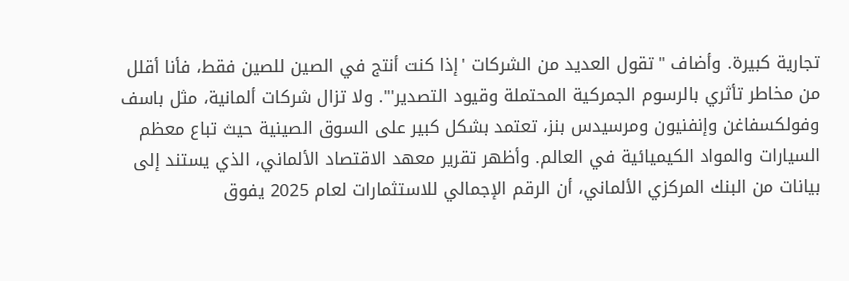تجارية كبيرة. وأضاف "تقول العديد من الشركات 'إذا كنت أنتج في الصين للصين فقط، فأنا أقلل من مخاطر تأثري بالرسوم الجمركية المحتملة وقيود التصدير'". ولا تزال شركات ألمانية، مثل باسف وفولكسفاغن وإنفنيون ومرسيدس بنز، تعتمد بشكل كبير على السوق الصينية حيث تباع معظم السيارات والمواد الكيميائية في العالم. وأظهر تقرير معهد الاقتصاد الألماني، الذي يستند إلى بيانات من البنك المركزي الألماني، أن الرقم الإجمالي للاستثمارات لعام 2025 يفوق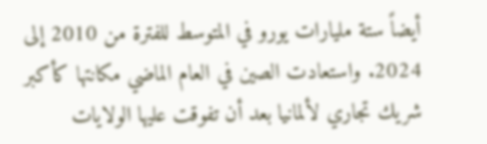أيضاً ستة مليارات يورو في المتوسط للفترة من 2010 إلى 2024. واستعادت الصين في العام الماضي مكانتها كأكبر شريك تجاري لألمانيا بعد أن تفوقت عليها الولايات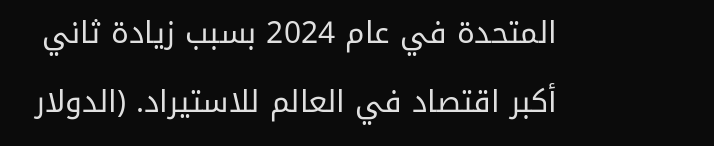المتحدة في عام 2024 بسبب زيادة ثاني أكبر اقتصاد في العالم للاستيراد. (الدولار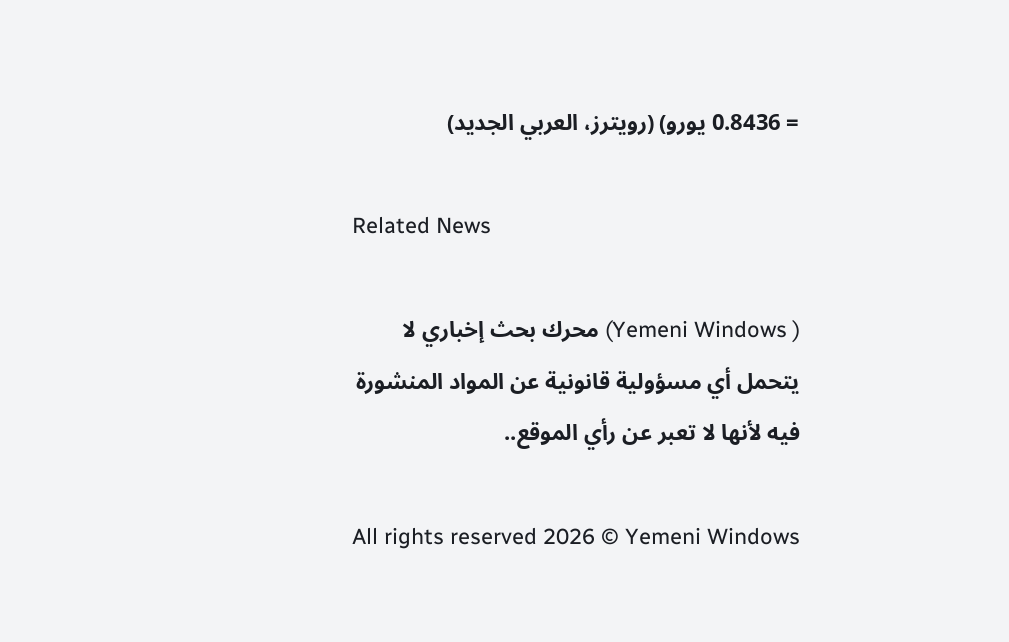= 0.8436 يورو) (رويترز، العربي الجديد)

Related News

( Yemeni Windows) محرك بحث إخباري لا يتحمل أي مسؤولية قانونية عن المواد المنشورة فيه لأنها لا تعبر عن رأي الموقع..

All rights reserved 2026 © Yemeni Windows